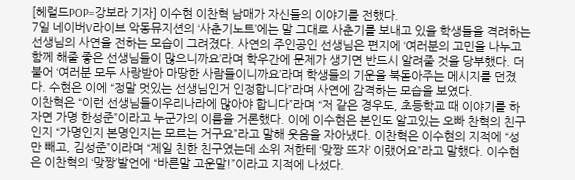[헤럴드POP=강보라 기자] 이수현 이찬혁 남매가 자신들의 이야기를 전했다.
7일 네이버V라이브 악동뮤지션의 ‘사춘기노트’에는 말 그대로 사춘기를 보내고 있을 학생들을 격려하는 선생님의 사연을 전하는 모습이 그려졌다. 사연의 주인공인 선생님은 편지에 ‘여러분의 고민을 나누고 함께 해줄 좋은 선생님들이 많으니까요’라며 학우간에 문제가 생기면 반드시 알려줄 것을 당부했다. 더불어 ‘여러분 모두 사랑받아 마땅한 사람들이니까요’라며 학생들의 기운을 북돋아주는 메시지를 던졌다. 수현은 이에 “정말 멋있는 선생님인거 인정합니다”라며 사연에 감격하는 모습을 보였다.
이찬혁은 “이런 선생님들이우리나라에 많아야 합니다”라며 “저 같은 경우도, 초등학교 때 이야기를 하자면 가명 한성준”이라고 누군가의 이름을 거론했다. 이에 이수현은 본인도 알고있는 오빠 찬혁의 친구인지 “가명인지 본명인지는 모르는 거구요”라고 말해 웃음을 자아냈다. 이찬혁은 이수현의 지적에 “성만 빼고, 김성준”이라며 “제일 친한 친구였는데 소위 저한테 ‘맞짱 뜨자’ 이랬어요”라고 말했다. 이수현은 이찬혁의 ‘맞짱’발언에 “바른말 고운말!”이라고 지적에 나섰다.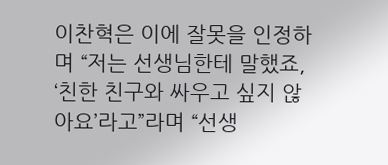이찬혁은 이에 잘못을 인정하며 “저는 선생님한테 말했죠, ‘친한 친구와 싸우고 싶지 않아요’라고”라며 “선생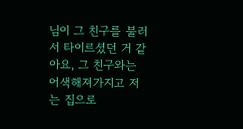님이 그 친구를 불러서 타이르셨던 거 같아요, 그 친구와는 어색해져가지고 저는 집으로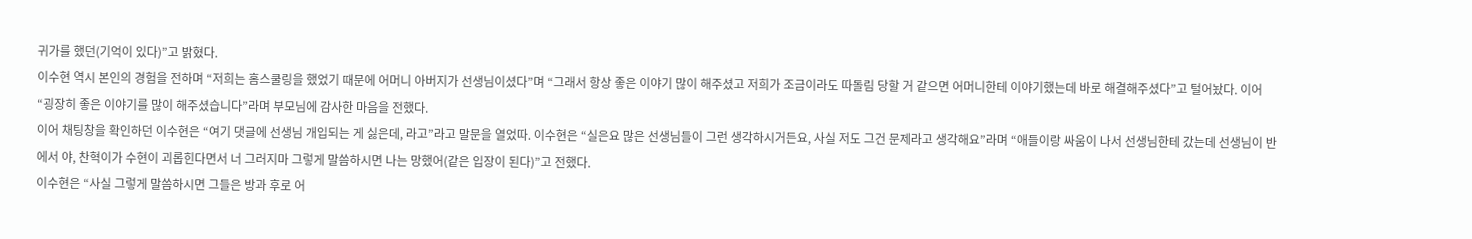귀가를 했던(기억이 있다)”고 밝혔다.
이수현 역시 본인의 경험을 전하며 “저희는 홈스쿨링을 했었기 때문에 어머니 아버지가 선생님이셨다”며 “그래서 항상 좋은 이야기 많이 해주셨고 저희가 조금이라도 따돌림 당할 거 같으면 어머니한테 이야기했는데 바로 해결해주셨다”고 털어놨다. 이어 “굉장히 좋은 이야기를 많이 해주셨습니다”라며 부모님에 감사한 마음을 전했다.
이어 채팅창을 확인하던 이수현은 “여기 댓글에 선생님 개입되는 게 싫은데, 라고”라고 말문을 열었따. 이수현은 “실은요 많은 선생님들이 그런 생각하시거든요, 사실 저도 그건 문제라고 생각해요”라며 “애들이랑 싸움이 나서 선생님한테 갔는데 선생님이 반에서 야, 찬혁이가 수현이 괴롭힌다면서 너 그러지마 그렇게 말씀하시면 나는 망했어(같은 입장이 된다)”고 전했다.
이수현은 “사실 그렇게 말씀하시면 그들은 방과 후로 어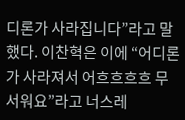디론가 사라집니다”라고 말했다. 이찬혁은 이에 “어디론가 사라져서 어흐흐흐흐 무서워요”라고 너스레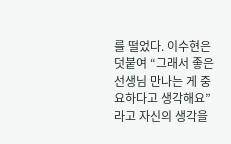를 떨었다. 이수현은 덧붙여 “그래서 좋은 선생님 만나는 게 중요하다고 생각해요”라고 자신의 생각을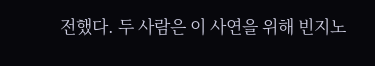전했다. 두 사람은 이 사연을 위해 빈지노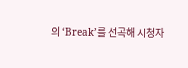의 ‘Break’를 선곡해 시청자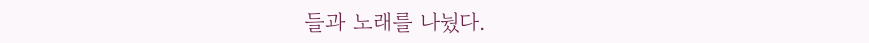들과 노래를 나눴다.